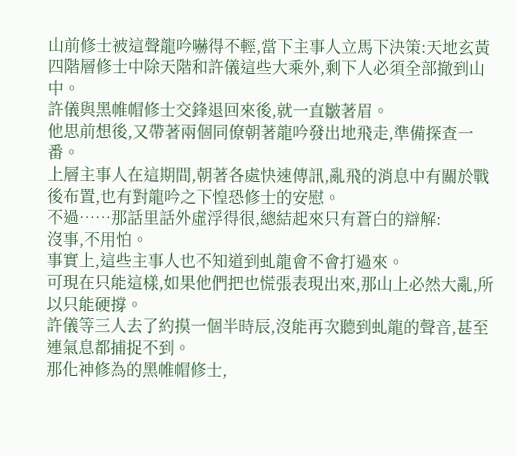山前修士被這聲龍吟嚇得不輕,當下主事人立馬下決策:天地玄黃四階層修士中除天階和許儀這些大乘外,剩下人必須全部撤到山中。
許儀與黑帷帽修士交鋒退回來後,就一直皺著眉。
他思前想後,又帶著兩個同僚朝著龍吟發出地飛走,準備探查一番。
上層主事人在這期間,朝著各處快速傳訊,亂飛的消息中有關於戰後布置,也有對龍吟之下惶恐修士的安慰。
不過……那話里話外虛浮得很,總結起來只有蒼白的辯解:
沒事,不用怕。
事實上,這些主事人也不知道到虬龍會不會打過來。
可現在只能這樣,如果他們把也慌張表現出來,那山上必然大亂,所以只能硬撐。
許儀等三人去了約摸一個半時辰,沒能再次聽到虬龍的聲音,甚至連氣息都捕捉不到。
那化神修為的黑帷帽修士,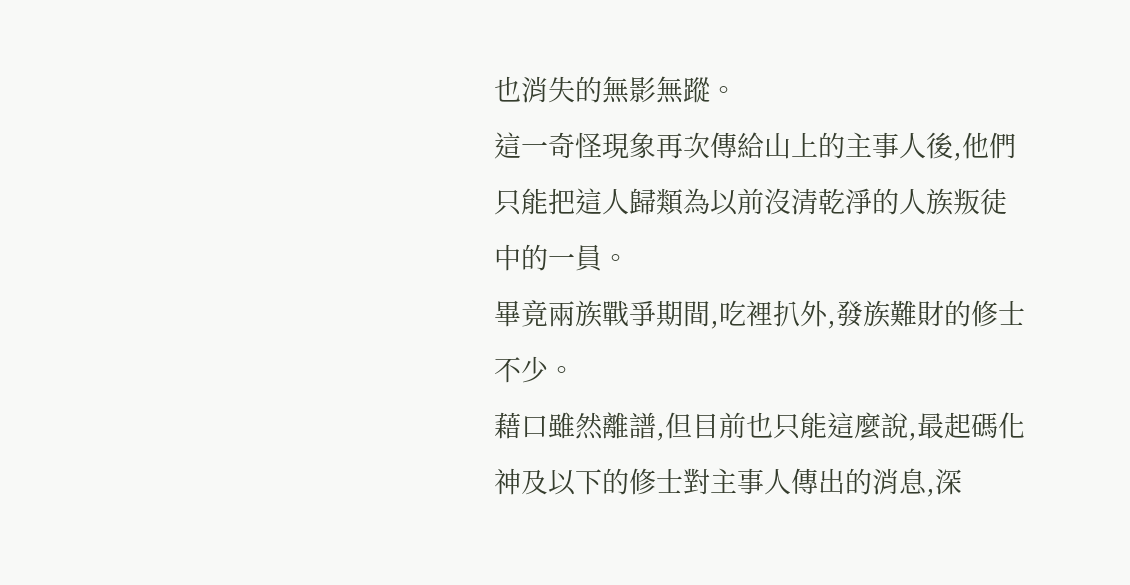也消失的無影無蹤。
這一奇怪現象再次傳給山上的主事人後,他們只能把這人歸類為以前沒清乾淨的人族叛徒中的一員。
畢竟兩族戰爭期間,吃裡扒外,發族難財的修士不少。
藉口雖然離譜,但目前也只能這麼說,最起碼化神及以下的修士對主事人傳出的消息,深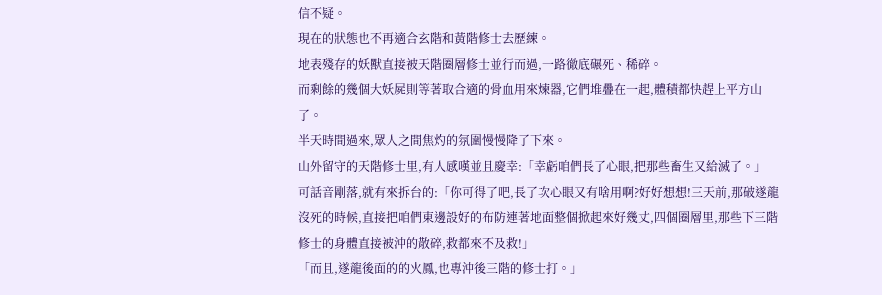信不疑。
現在的狀態也不再適合玄階和黃階修士去歷練。
地表殘存的妖獸直接被天階圈層修士並行而過,一路徹底碾死、稀碎。
而剩餘的幾個大妖屍則等著取合適的骨血用來煉器,它們堆疊在一起,體積都快趕上平方山了。
半天時間過來,眾人之間焦灼的氛圍慢慢降了下來。
山外留守的天階修士里,有人感嘆並且慶幸:「幸虧咱們長了心眼,把那些畜生又給滅了。」
可話音剛落,就有來拆台的:「你可得了吧,長了次心眼又有啥用啊?好好想想!三天前,那破遂龍沒死的時候,直接把咱們東邊設好的布防連著地面整個掀起來好幾丈,四個圈層里,那些下三階修士的身體直接被沖的散碎,救都來不及救!」
「而且,遂龍後面的的火鳳,也專沖後三階的修士打。」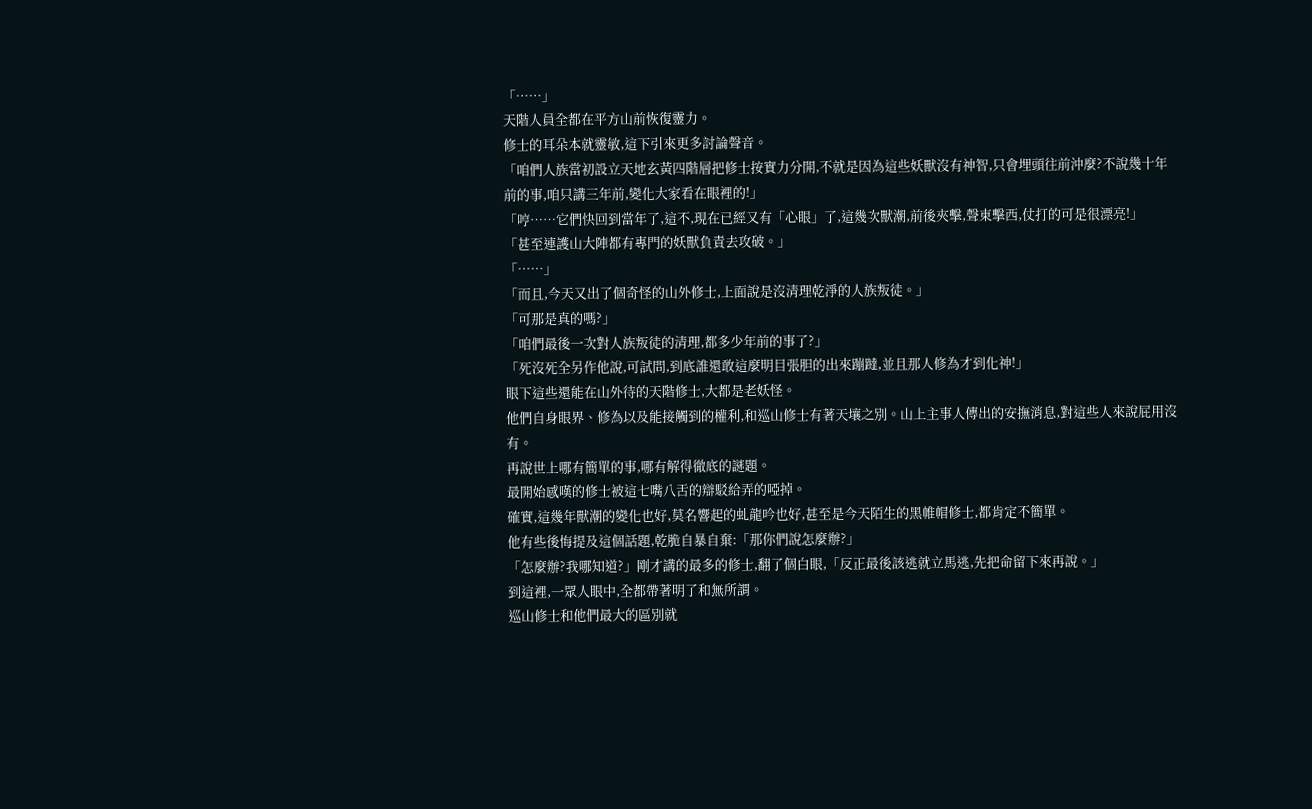「……」
天階人員全都在平方山前恢復靈力。
修士的耳朵本就靈敏,這下引來更多討論聲音。
「咱們人族當初設立天地玄黃四階層把修士按實力分開,不就是因為這些妖獸沒有神智,只會埋頭往前沖麼?不說幾十年前的事,咱只講三年前,變化大家看在眼裡的!」
「哼……它們快回到當年了,這不,現在已經又有「心眼」了,這幾次獸潮,前後夾擊,聲東擊西,仗打的可是很漂亮!」
「甚至連護山大陣都有專門的妖獸負責去攻破。」
「……」
「而且,今天又出了個奇怪的山外修士,上面說是沒清理乾淨的人族叛徒。」
「可那是真的嗎?」
「咱們最後一次對人族叛徒的清理,都多少年前的事了?」
「死沒死全另作他說,可試問,到底誰還敢這麼明目張胆的出來蹦躂,並且那人修為才到化神!」
眼下這些還能在山外待的天階修士,大都是老妖怪。
他們自身眼界、修為以及能接觸到的權利,和巡山修士有著天壤之別。山上主事人傳出的安撫消息,對這些人來說屁用沒有。
再說世上哪有簡單的事,哪有解得徹底的謎題。
最開始感嘆的修士被這七嘴八舌的辯駁給弄的啞掉。
確實,這幾年獸潮的變化也好,莫名響起的虬龍吟也好,甚至是今天陌生的黑帷帽修士,都肯定不簡單。
他有些後悔提及這個話題,乾脆自暴自棄:「那你們說怎麼辦?」
「怎麼辦?我哪知道?」剛才講的最多的修士,翻了個白眼,「反正最後該逃就立馬逃,先把命留下來再說。」
到這裡,一眾人眼中,全都帶著明了和無所謂。
巡山修士和他們最大的區別就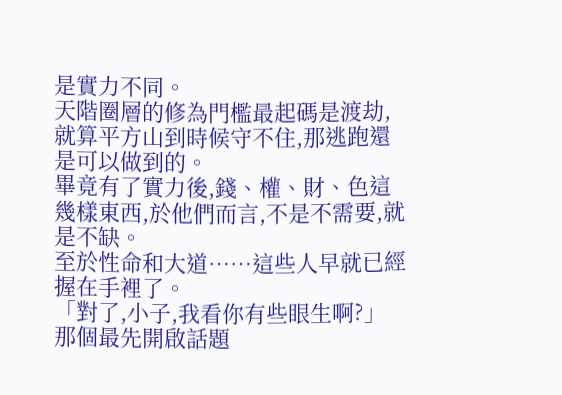是實力不同。
天階圈層的修為門檻最起碼是渡劫,就算平方山到時候守不住,那逃跑還是可以做到的。
畢竟有了實力後,錢、權、財、色這幾樣東西,於他們而言,不是不需要,就是不缺。
至於性命和大道……這些人早就已經握在手裡了。
「對了,小子,我看你有些眼生啊?」
那個最先開啟話題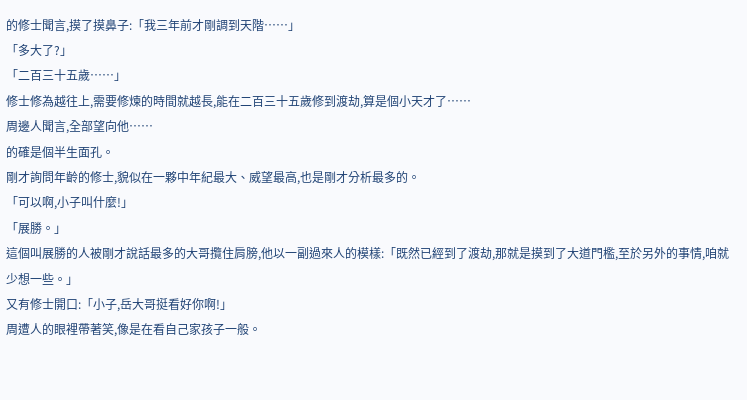的修士聞言,摸了摸鼻子:「我三年前才剛調到天階……」
「多大了?」
「二百三十五歲……」
修士修為越往上,需要修煉的時間就越長,能在二百三十五歲修到渡劫,算是個小天才了……
周邊人聞言,全部望向他……
的確是個半生面孔。
剛才詢問年齡的修士,貌似在一夥中年紀最大、威望最高,也是剛才分析最多的。
「可以啊,小子叫什麼!」
「展勝。」
這個叫展勝的人被剛才說話最多的大哥攬住肩膀,他以一副過來人的模樣:「既然已經到了渡劫,那就是摸到了大道門檻,至於另外的事情,咱就少想一些。」
又有修士開口:「小子,岳大哥挺看好你啊!」
周遭人的眼裡帶著笑,像是在看自己家孩子一般。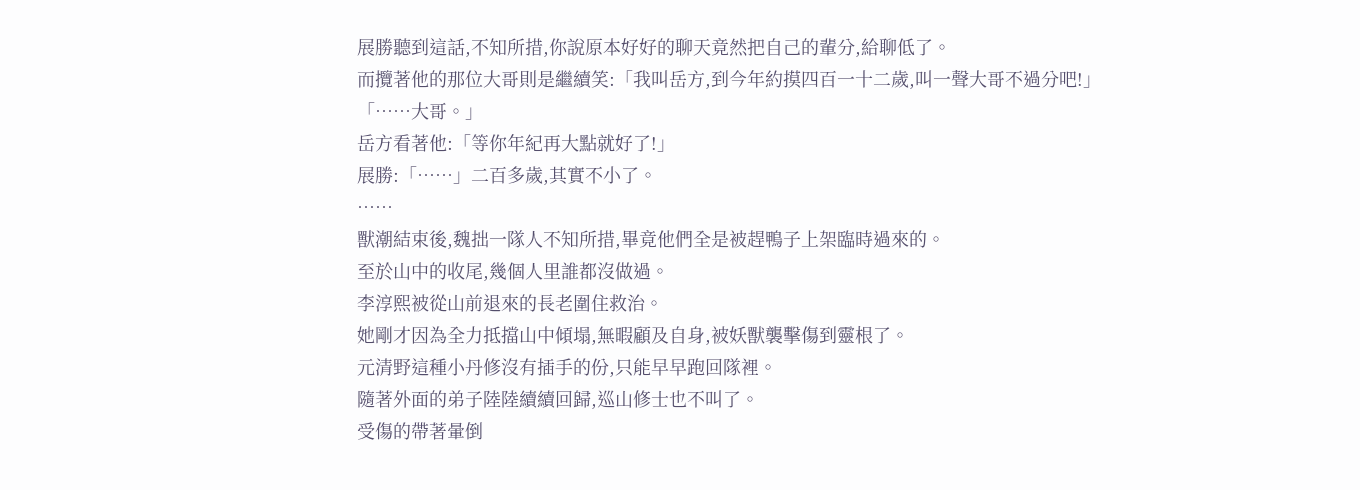展勝聽到這話,不知所措,你說原本好好的聊天竟然把自己的輩分,給聊低了。
而攬著他的那位大哥則是繼續笑:「我叫岳方,到今年約摸四百一十二歲,叫一聲大哥不過分吧!」
「……大哥。」
岳方看著他:「等你年紀再大點就好了!」
展勝:「……」二百多歲,其實不小了。
……
獸潮結束後,魏拙一隊人不知所措,畢竟他們全是被趕鴨子上架臨時過來的。
至於山中的收尾,幾個人里誰都沒做過。
李淳熙被從山前退來的長老圍住救治。
她剛才因為全力抵擋山中傾塌,無暇顧及自身,被妖獸襲擊傷到靈根了。
元清野這種小丹修沒有插手的份,只能早早跑回隊裡。
隨著外面的弟子陸陸續續回歸,巡山修士也不叫了。
受傷的帶著暈倒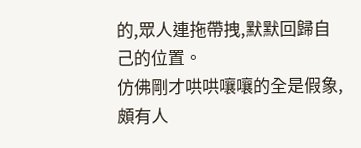的,眾人連拖帶拽,默默回歸自己的位置。
仿佛剛才哄哄嚷嚷的全是假象,頗有人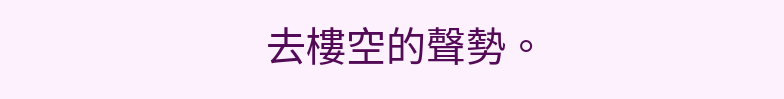去樓空的聲勢。